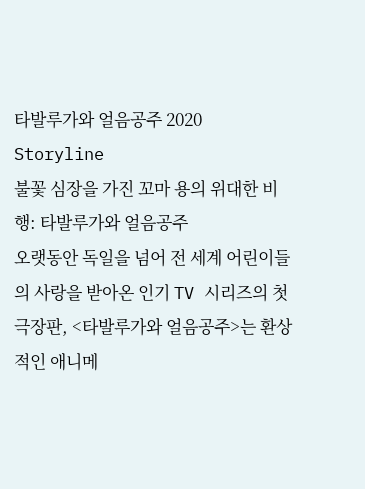타발루가와 얼음공주 2020
Storyline
불꽃 심장을 가진 꼬마 용의 위대한 비행: 타발루가와 얼음공주
오랫동안 독일을 넘어 전 세계 어린이들의 사랑을 받아온 인기 TV 시리즈의 첫 극장판, <타발루가와 얼음공주>는 환상적인 애니메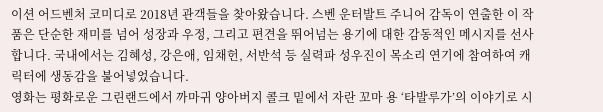이션 어드벤처 코미디로 2018년 관객들을 찾아왔습니다. 스벤 운터발트 주니어 감독이 연출한 이 작품은 단순한 재미를 넘어 성장과 우정, 그리고 편견을 뛰어넘는 용기에 대한 감동적인 메시지를 선사합니다. 국내에서는 김혜성, 강은애, 임채헌, 서반석 등 실력파 성우진이 목소리 연기에 참여하여 캐릭터에 생동감을 불어넣었습니다.
영화는 평화로운 그린랜드에서 까마귀 양아버지 콜크 밑에서 자란 꼬마 용 ‘타발루가’의 이야기로 시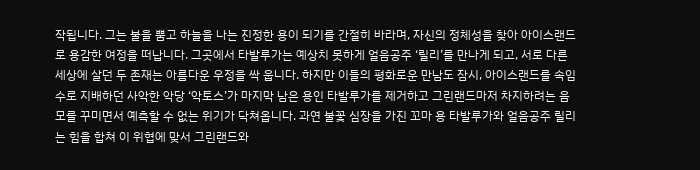작됩니다. 그는 불을 뿜고 하늘을 나는 진정한 용이 되기를 간절히 바라며, 자신의 정체성을 찾아 아이스랜드로 용감한 여정을 떠납니다. 그곳에서 타발루가는 예상치 못하게 얼음공주 ‘릴리’를 만나게 되고, 서로 다른 세상에 살던 두 존재는 아름다운 우정을 싹 웁니다. 하지만 이들의 평화로운 만남도 잠시, 아이스랜드를 속임수로 지배하던 사악한 악당 ‘악토스’가 마지막 남은 용인 타발루가를 제거하고 그린랜드마저 차지하려는 음모를 꾸미면서 예측할 수 없는 위기가 닥쳐옵니다. 과연 불꽃 심장을 가진 꼬마 용 타발루가와 얼음공주 릴리는 힘을 합쳐 이 위협에 맞서 그린랜드와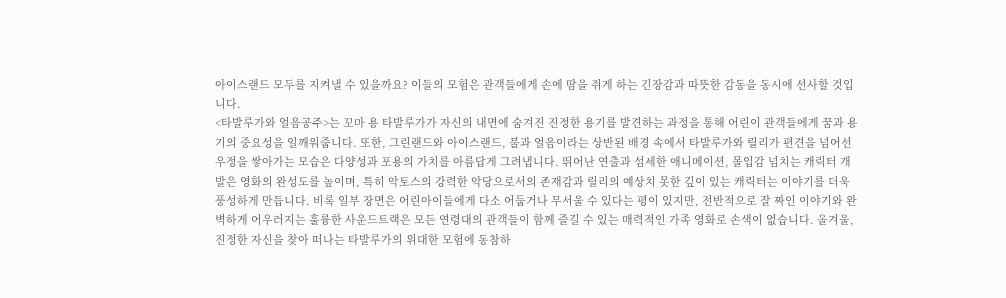아이스랜드 모두를 지켜낼 수 있을까요? 이들의 모험은 관객들에게 손에 땀을 쥐게 하는 긴장감과 따뜻한 감동을 동시에 선사할 것입니다.
<타발루가와 얼음공주>는 꼬마 용 타발루가가 자신의 내면에 숨겨진 진정한 용기를 발견하는 과정을 통해 어린이 관객들에게 꿈과 용기의 중요성을 일깨워줍니다. 또한, 그린랜드와 아이스랜드, 불과 얼음이라는 상반된 배경 속에서 타발루가와 릴리가 편견을 넘어선 우정을 쌓아가는 모습은 다양성과 포용의 가치를 아름답게 그려냅니다. 뛰어난 연출과 섬세한 애니메이션, 몰입감 넘치는 캐릭터 개발은 영화의 완성도를 높이며, 특히 악토스의 강력한 악당으로서의 존재감과 릴리의 예상치 못한 깊이 있는 캐릭터는 이야기를 더욱 풍성하게 만듭니다. 비록 일부 장면은 어린아이들에게 다소 어둡거나 무서울 수 있다는 평이 있지만, 전반적으로 잘 짜인 이야기와 완벽하게 어우러지는 훌륭한 사운드트랙은 모든 연령대의 관객들이 함께 즐길 수 있는 매력적인 가족 영화로 손색이 없습니다. 올겨울, 진정한 자신을 찾아 떠나는 타발루가의 위대한 모험에 동참하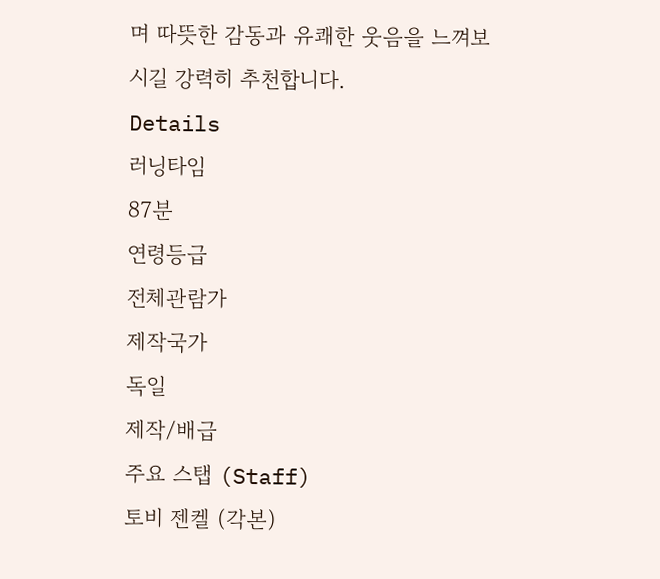며 따뜻한 감동과 유쾌한 웃음을 느껴보시길 강력히 추천합니다.
Details
러닝타임
87분
연령등급
전체관람가
제작국가
독일
제작/배급
주요 스탭 (Staff)
토비 젠켈 (각본)